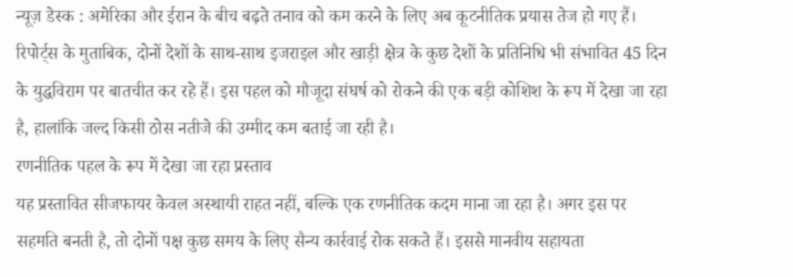न्यूज़ डेस्क : अमेरिका और ईरान के बीच बढ़ते तनाव को कम करने के लिए अब कूटनीतिक प्रयास तेज हो गए हैं। रिपोर्ट्स के मुताबिक, दोनों देशों के साथ-साथ इजराइल और खाड़ी क्षेत्र के कुछ देशों के प्रतिनिधि भी संभावित 45 दिन के युद्धविराम पर बातचीत कर रहे हैं। इस पहल को मौजूदा संघर्ष को रोकने की एक बड़ी कोशिश के रूप में देखा जा रहा है, हालांकि जल्द किसी ठोस नतीजे की उम्मीद कम बताई जा रही है।
रणनीतिक पहल के रूप में देखा जा रहा प्रस्ताव
यह प्रस्तावित सीजफायर केवल अस्थायी राहत नहीं, बल्कि एक रणनीतिक कदम माना जा रहा है। अगर इस पर सहमति बनती है, तो दोनों पक्ष कुछ समय के लिए सैन्य कार्रवाई रोक सकते हैं। इससे मानवीय सहायता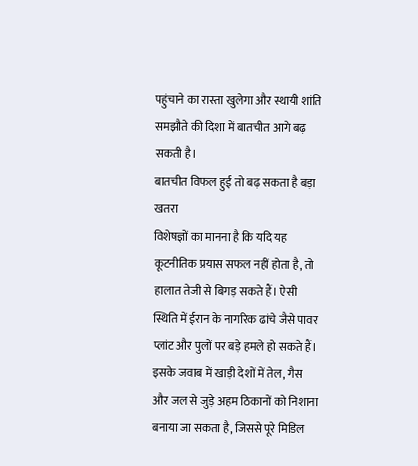पहुंचाने का रास्ता खुलेगा और स्थायी शांति समझौते की दिशा में बातचीत आगे बढ़ सकती है।
बातचीत विफल हुई तो बढ़ सकता है बड़ा खतरा
विशेषज्ञों का मानना है कि यदि यह कूटनीतिक प्रयास सफल नहीं होता है, तो हालात तेजी से बिगड़ सकते हैं। ऐसी स्थिति में ईरान के नागरिक ढांचे जैसे पावर प्लांट और पुलों पर बड़े हमले हो सकते हैं। इसके जवाब में खाड़ी देशों में तेल, गैस और जल से जुड़े अहम ठिकानों को निशाना बनाया जा सकता है, जिससे पूरे मिडिल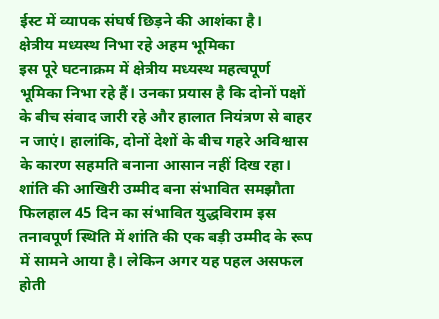ईस्ट में व्यापक संघर्ष छिड़ने की आशंका है।
क्षेत्रीय मध्यस्थ निभा रहे अहम भूमिका
इस पूरे घटनाक्रम में क्षेत्रीय मध्यस्थ महत्वपूर्ण भूमिका निभा रहे हैं। उनका प्रयास है कि दोनों पक्षों के बीच संवाद जारी रहे और हालात नियंत्रण से बाहर न जाएं। हालांकि, दोनों देशों के बीच गहरे अविश्वास के कारण सहमति बनाना आसान नहीं दिख रहा।
शांति की आखिरी उम्मीद बना संभावित समझौता
फिलहाल 45 दिन का संभावित युद्धविराम इस तनावपूर्ण स्थिति में शांति की एक बड़ी उम्मीद के रूप में सामने आया है। लेकिन अगर यह पहल असफल होती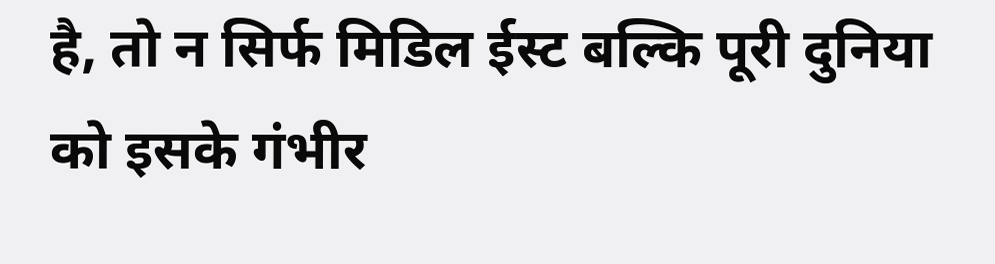है, तो न सिर्फ मिडिल ईस्ट बल्कि पूरी दुनिया को इसके गंभीर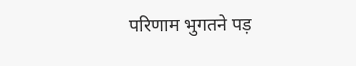परिणाम भुगतने पड़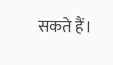सकते हैं।